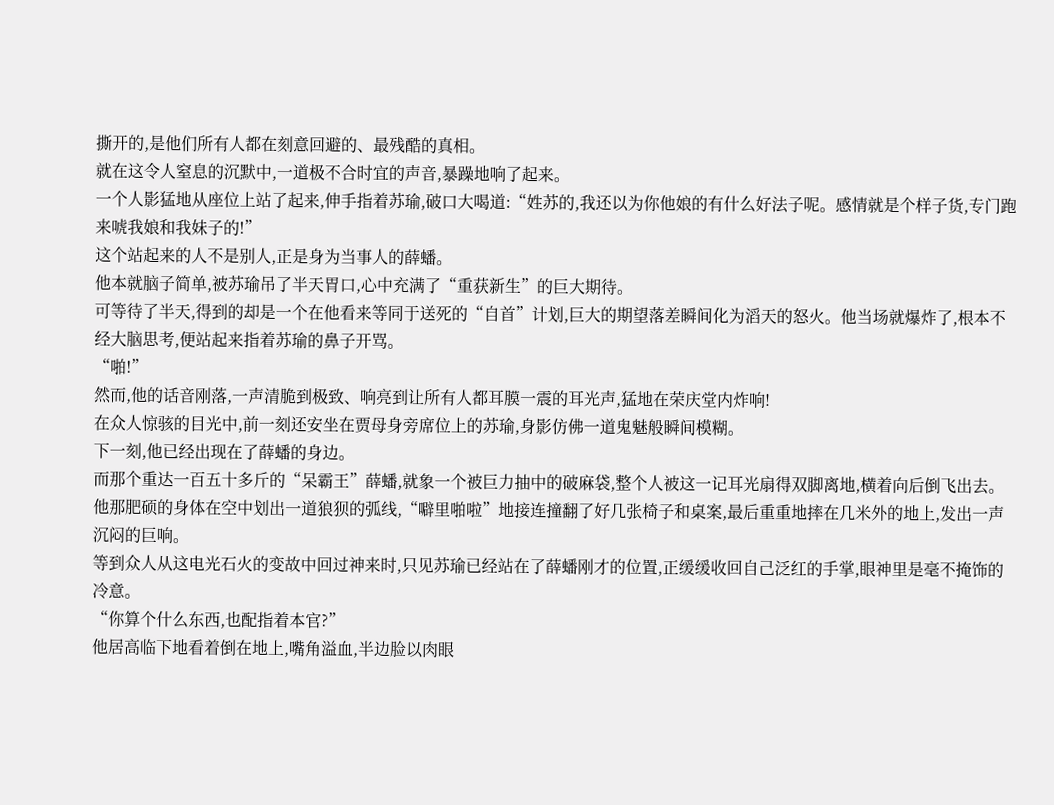撕开的,是他们所有人都在刻意回避的、最残酷的真相。
就在这令人窒息的沉默中,一道极不合时宜的声音,暴躁地响了起来。
一个人影猛地从座位上站了起来,伸手指着苏瑜,破口大喝道:“姓苏的,我还以为你他娘的有什么好法子呢。感情就是个样子货,专门跑来唬我娘和我妹子的!”
这个站起来的人不是别人,正是身为当事人的薛蟠。
他本就脑子简单,被苏瑜吊了半天胃口,心中充满了“重获新生”的巨大期待。
可等待了半天,得到的却是一个在他看来等同于送死的“自首”计划,巨大的期望落差瞬间化为滔天的怒火。他当场就爆炸了,根本不经大脑思考,便站起来指着苏瑜的鼻子开骂。
“啪!”
然而,他的话音刚落,一声清脆到极致、响亮到让所有人都耳膜一震的耳光声,猛地在荣庆堂内炸响!
在众人惊骇的目光中,前一刻还安坐在贾母身旁席位上的苏瑜,身影仿佛一道鬼魅般瞬间模糊。
下一刻,他已经出现在了薛蟠的身边。
而那个重达一百五十多斤的“呆霸王”薛蟠,就象一个被巨力抽中的破麻袋,整个人被这一记耳光扇得双脚离地,横着向后倒飞出去。
他那肥硕的身体在空中划出一道狼狈的弧线,“噼里啪啦”地接连撞翻了好几张椅子和桌案,最后重重地摔在几米外的地上,发出一声沉闷的巨响。
等到众人从这电光石火的变故中回过神来时,只见苏瑜已经站在了薛蟠刚才的位置,正缓缓收回自己泛红的手掌,眼神里是毫不掩饰的冷意。
“你算个什么东西,也配指着本官?”
他居高临下地看着倒在地上,嘴角溢血,半边脸以肉眼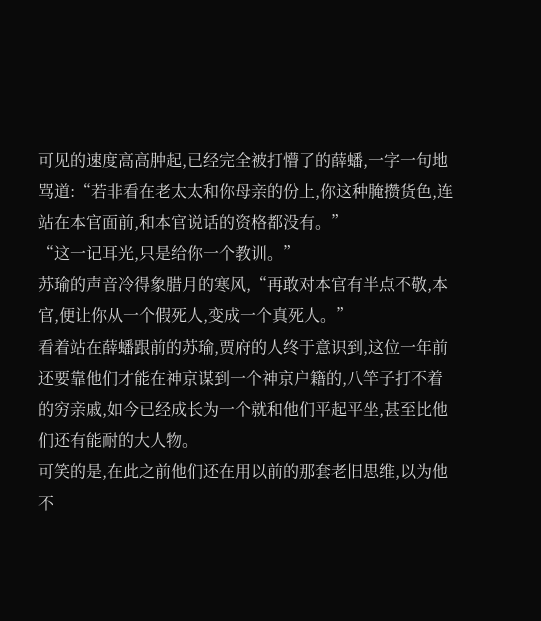可见的速度高高肿起,已经完全被打懵了的薛蟠,一字一句地骂道:“若非看在老太太和你母亲的份上,你这种腌攒货色,连站在本官面前,和本官说话的资格都没有。”
“这一记耳光,只是给你一个教训。”
苏瑜的声音冷得象腊月的寒风,“再敢对本官有半点不敬,本官,便让你从一个假死人,变成一个真死人。”
看着站在薛蟠跟前的苏瑜,贾府的人终于意识到,这位一年前还要靠他们才能在神京谋到一个神京户籍的,八竿子打不着的穷亲戚,如今已经成长为一个就和他们平起平坐,甚至比他们还有能耐的大人物。
可笑的是,在此之前他们还在用以前的那套老旧思维,以为他不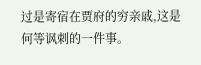过是寄宿在贾府的穷亲戚,这是何等讽刺的一件事。